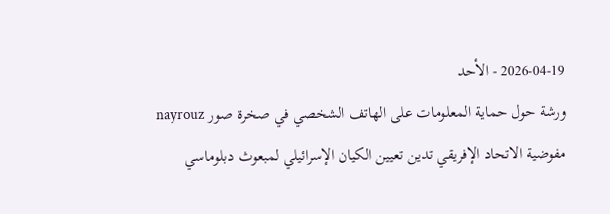2026-04-19 - الأحد
ورشة حول حماية المعلومات على الهاتف الشخصي في صخرة صور nayrouz مفوضية الاتحاد الإفريقي تدين تعيين الكيان الإسرائيلي لمبعوث دبلوماسي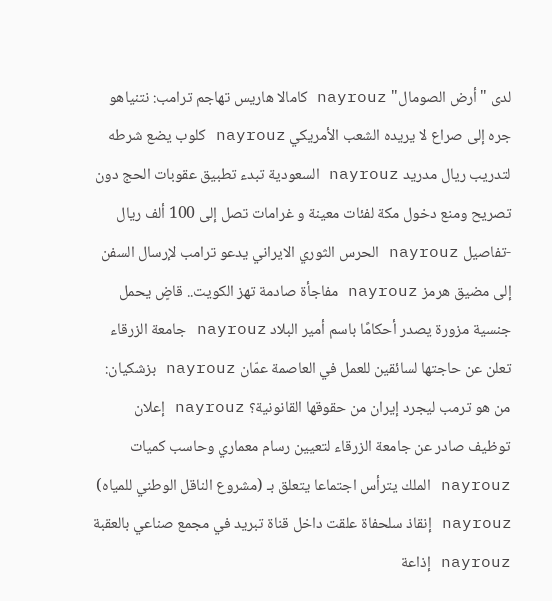لدى "أرض الصومال" nayrouz كامالا هاريس تهاجم ترامب: نتنياهو جره إلى صراع لا يريده الشعب الأمريكي nayrouz كلوب يضع شرطه لتدريب ريال مدريد nayrouz السعودية تبدء تطبيق عقوبات الحج دون تصريح ومنع دخول مكة لفئات معينة و غرامات تصل إلى 100 ألف ريال -تفاصيل nayrouz الحرس الثوري الايراني يدعو ترامب لإرسال السفن إلى مضيق هرمز nayrouz مفاجأة صادمة تهز الكويت.. قاضٍ يحمل جنسية مزورة يصدر أحكامًا باسم أمير البلاد nayrouz جامعة الزرقاء تعلن عن حاجتها لسائقين للعمل في العاصمة عمّان nayrouz بزشكيان: من هو ترمب ليجرد إيران من حقوقها القانونية؟ nayrouz إعلان توظيف صادر عن جامعة الزرقاء لتعيين رسام معماري وحاسب كميات nayrouz الملك يترأس اجتماعا يتعلق بـ (مشروع الناقل الوطني للمياه) nayrouz إنقاذ سلحفاة علقت داخل قناة تبريد في مجمع صناعي بالعقبة nayrouz إذاعة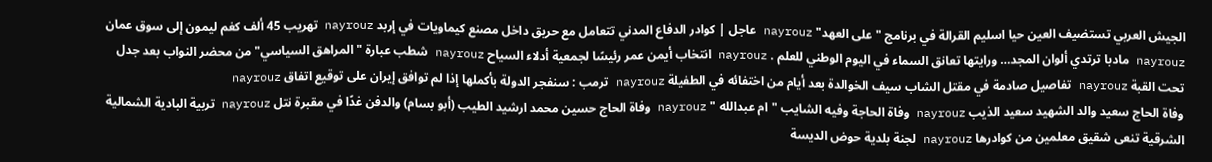الجيش العربي تستضيف العين حيا اسليم القرالة في برنامج "على العهد" nayrouz عاجل | كوادر الدفاع المدني تتعامل مع حريق داخل مصنع كيماويات في إربد nayrouz تهريب 45 ألف كغم ليمون إلى سوق عمان nayrouz مادبا ترتدي ألوان المجد… ورايتها تعانق السماء في اليوم الوطني للعلم . nayrouz انتخاب أيمن عمر رئيسًا لجمعية أدلاء السياح nayrouz شطب عبارة "المراهق السياسي" من محضر النواب بعد جدل تحت القبة nayrouz تفاصيل صادمة في مقتل الشاب سيف الخوالدة بعد أيام من اختفائه في الطفيلة nayrouz ترمب : سنفجر الدولة بأكملها إذا لم توافق إيران على توقيع اتفاق nayrouz
وفاة الحاج سعيد والد الشهيد سعيد الذيب nayrouz وفاة الحاجة وفيه الشايب "ام عبدالله " nayrouz وفاة الحاج حسين محمد ارشيد الطيب (أبو بسام) والدفن غدًا في مقبرة نتل nayrouz تربية البادية الشمالية الشرقية تنعى شقيق معلمين من كوادرها nayrouz لجنة بلدية حوض الديسة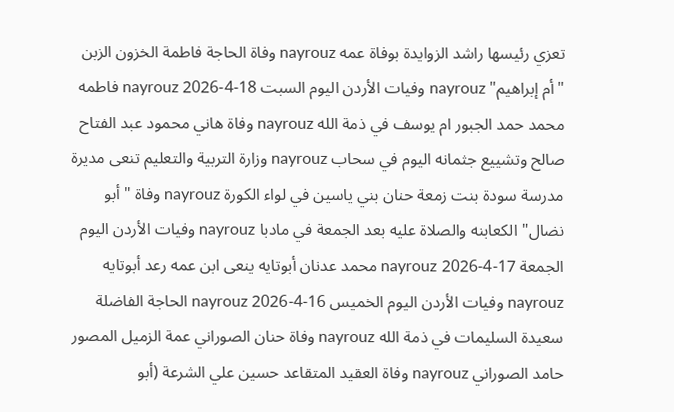تعزي رئيسها راشد الزوايدة بوفاة عمه nayrouz وفاة الحاجة فاطمة الخزون الزبن "أم إبراهيم" nayrouz وفيات الأردن اليوم السبت 18-4-2026 nayrouz فاطمه محمد حمد الجبور ام يوسف في ذمة الله nayrouz وفاة هاني محمود عبد الفتاح صالح وتشييع جثمانه اليوم في سحاب nayrouz وزارة التربية والتعليم تنعى مديرة مدرسة سودة بنت زمعة حنان بني ياسين في لواء الكورة nayrouz وفاة "أبو نضال" الكعابنه والصلاة عليه بعد الجمعة في مادبا nayrouz وفيات الأردن اليوم الجمعة 17-4-2026 nayrouz محمد عدنان أبوتايه ينعى ابن عمه رعد أبوتايه nayrouz وفيات الأردن اليوم الخميس 16-4-2026 nayrouz الحاجة الفاضلة سعيدة السليمات في ذمة الله nayrouz وفاة حنان الصوراني عمة الزميل المصور حامد الصوراني nayrouz وفاة العقيد المتقاعد حسين علي الشرعة (أبو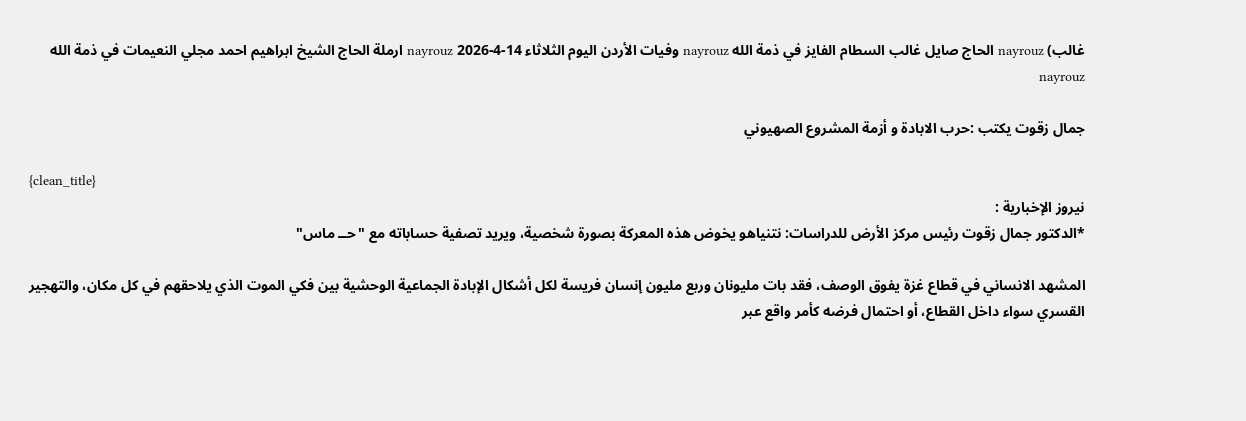غالب) nayrouz الحاج صايل غالب السطام الفايز في ذمة الله nayrouz وفيات الأردن اليوم الثلاثاء 14-4-2026 nayrouz ارملة الحاج الشيخ ابراهيم احمد مجلي النعيمات في ذمة الله nayrouz

جمال زقوت يكتب :حرب الابادة و أزمة المشروع الصهيوني

{clean_title}
نيروز الإخبارية :
*الدكتور جمال زقوت رئيس مركز الأرض للدراسات: نتنياهو يخوض هذه المعركة بصورة شخصية، ويريد تصفية حساباته مع "حــ ماس"

المشهد الانساني في قطاع غزة يفوق الوصف، فقد بات مليونان وربع مليون إنسان فريسة لكل أشكال الإبادة الجماعية الوحشية بين فكي الموت الذي يلاحقهم في كل مكان، والتهجير القسري سواء داخل القطاع، أو احتمال فرضه كأمر واقع عبر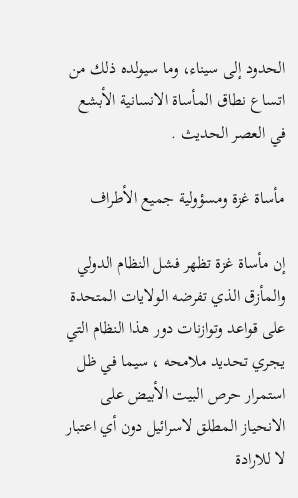الحدود إلى سيناء، وما سيولده ذلك من اتساع نطاق المأساة الانسانية الأبشع في العصر الحديث .

مأساة غزة ومسؤولية جميع الأطراف

إن مأساة غزة تظهر فشل النظام الدولي والمأزق الذي تفرضه الولايات المتحدة على قواعد وتوازنات دور هذا النظام التي يجري تحديد ملامحه ، سيما في ظل استمرار حرص البيت الأبيض على الانحياز المطلق لاسرائيل دون أي اعتبار لا للارادة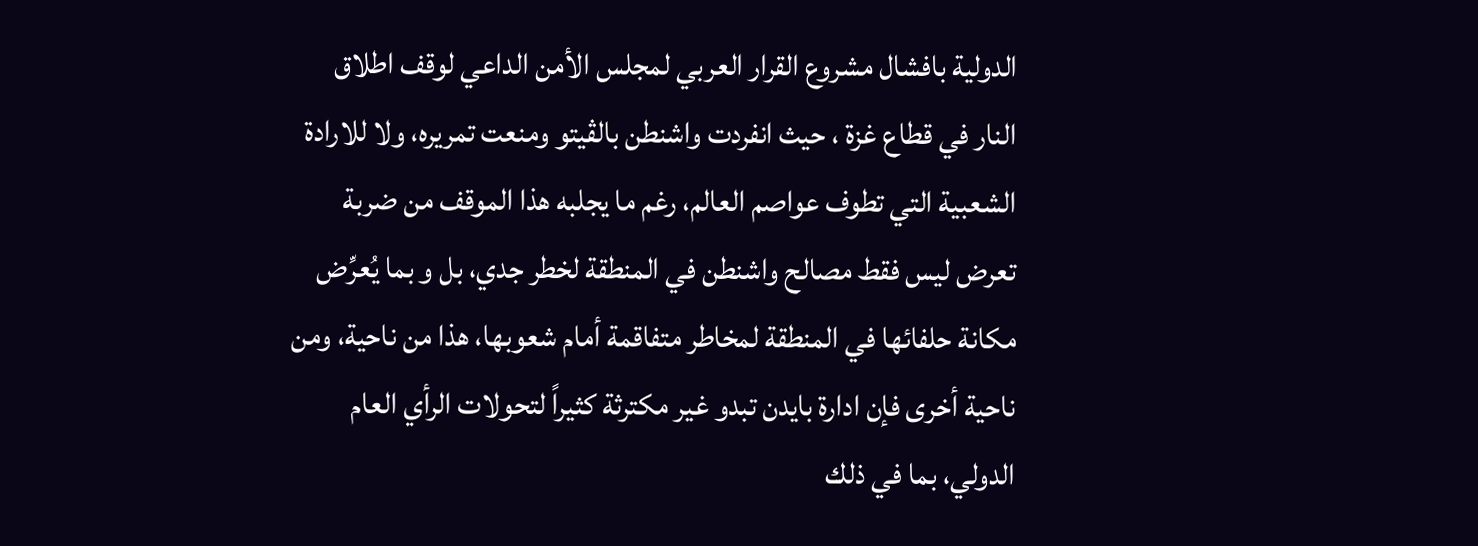الدولية بافشال مشروع القرار العربي لمجلس الأمن الداعي لوقف اطلاق النار في قطاع غزة ، حيث انفردت واشنطن بالڤيتو ومنعت تمريره، ولا للارادة الشعبية التي تطوف عواصم العالم، رغم ما يجلبه هذا الموقف من ضربة تعرض ليس فقط مصالح واشنطن في المنطقة لخطر جدي، بل و بما يُعرِّض مكانة حلفائها في المنطقة لمخاطر متفاقمة أمام شعوبها، هذا من ناحية، ومن ناحية أخرى فإن ادارة بايدن تبدو غير مكترثة كثيراً لتحولات الرأي العام الدولي، بما في ذلك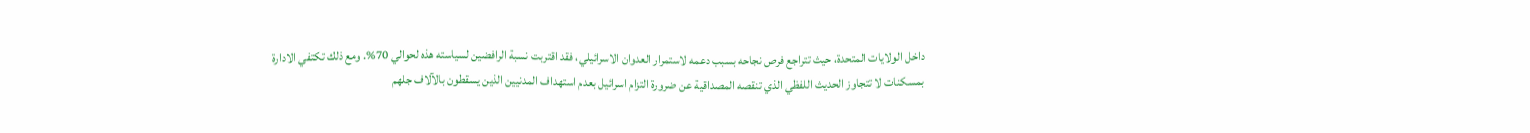داخل الولايات المتحدة، حيث تتراجع فرص نجاحه بسبب دعمه لاستمرار العدوان الاسرائيلي، فقد اقتربت نسبة الرافضين لسياسته هذه لحوالي 70%. ومع ذلك تكتفي الادارة بمسكنات لا تتجاوز الحديث اللفظي الذي تنقصه المصداقية عن ضرورة التزام اسرائيل بعدم استهداف المدنيين الذين يسقطون بالآلاف جلهم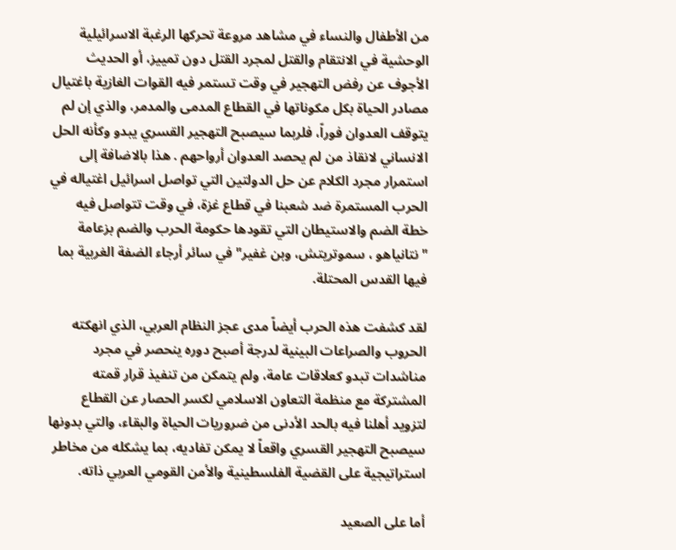من الأطفال والنساء في مشاهد مروعة تحركها الرغبة الاسرائيلية الوحشية في الانتقام والقتل لمجرد القتل دون تمييز، أو الحديث الأجوف عن رفض التهجير في وقت تستمر فيه القوات الغازية باغتيال مصادر الحياة بكل مكوناتها في القطاع المدمى والمدمر، والذي إن لم يتوقف العدوان فوراً، فلربما سيصبح التهجير القسري يبدو وكأنه الحل الانساني لانقاذ من لم يحصد العدوان أرواحهم . هذا بالاضافة إلى استمرار مجرد الكلام عن حل الدولتين التي تواصل اسرائيل اغتياله في الحرب المستمرة ضد شعبنا في قطاع غزة، في وقت تتواصل فيه خطة الضم والاستيطان التي تقودها حكومة الحرب والضم بزعامة "نتانياهو ، سموتريتش، وبن غفير" في سائر أرجاء الضفة الغربية بما فيها القدس المحتلة.

لقد كشفت هذه الحرب أيضاً مدى عجز النظام العربي، الذي انهكته الحروب والصراعات البينية لدرجة أصبح دوره ينحصر في مجرد مناشدات تبدو كعلاقات عامة، ولم يتمكن من تنفيذ قرار قمته المشتركة مع منظمة التعاون الاسلامي لكسر الحصار عن القطاع لتزويد أهلنا فيه بالحد الأدنى من ضروريات الحياة والبقاء، والتي بدونها سيصبح التهجير القسري واقعاً لا يمكن تفاديه، بما يشكله من مخاطر استراتيجية على القضية الفلسطينية والأمن القومي العربي ذاته.

أما على الصعيد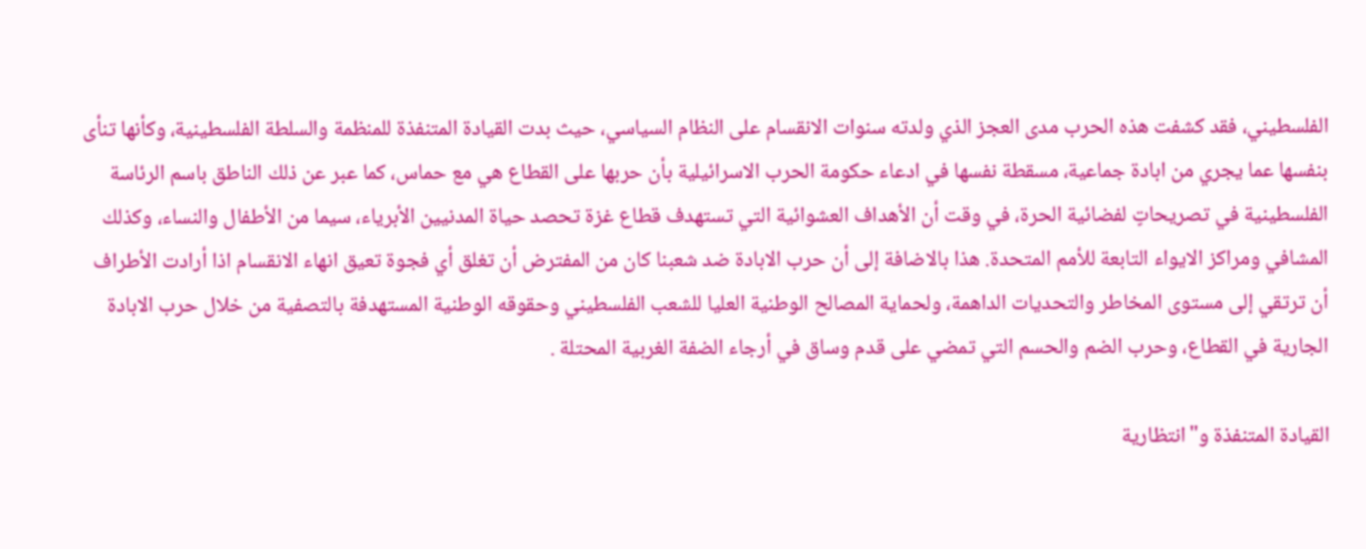الفلسطيني، فقد كشفت هذه الحرب مدى العجز الذي ولدته سنوات الانقسام على النظام السياسي، حيث بدت القيادة المتنفذة للمنظمة والسلطة الفلسطينية، وكأنها تنأى بنفسها عما يجري من ابادة جماعية، مسقطة نفسها في ادعاء حكومة الحرب الاسرائيلية بأن حربها على القطاع هي مع حماس، كما عبر عن ذلك الناطق باسم الرئاسة الفلسطينية في تصريحاتٍ لفضائية الحرة، في وقت أن الأهداف العشوائية التي تستهدف قطاع غزة تحصد حياة المدنيين الأبرياء، سيما من الأطفال والنساء، وكذلك المشافي ومراكز الايواء التابعة للأمم المتحدة. هذا بالاضافة إلى أن حرب الابادة ضد شعبنا كان من المفترض أن تغلق أي فجوة تعيق انهاء الانقسام اذا أرادت الأطراف أن ترتقي إلى مستوى المخاطر والتحديات الداهمة، ولحماية المصالح الوطنية العليا للشعب الفلسطيني وحقوقه الوطنية المستهدفة بالتصفية من خلال حرب الابادة الجارية في القطاع، وحرب الضم والحسم التي تمضي على قدم وساق في أرجاء الضفة الغربية المحتلة .

القيادة المتنفذة و"انتظارية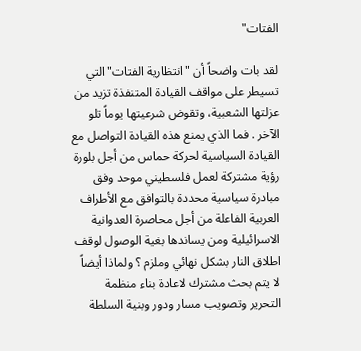الفتات"

لقد بات واضحاً أن "انتظارية الفتات"التي تسيطر على مواقف القيادة المتنفذة تزيد من عزلتها الشعبية، وتقوض شرعيتها يوماً تلو الآخر . فما الذي يمنع هذه القيادة التواصل مع القيادة السياسية لحركة حماس من أجل بلورة رؤية مشتركة لعمل فلسطيني موحد وفق مبادرة سياسية محددة بالتوافق مع الأطراف العربية الفاعلة من أجل محاصرة العدوانية الاسرائيلية ومن يساندها بغية الوصول لوقف اطلاق النار بشكل نهائي وملزم ؟ ولماذا أيضاً لا يتم بحث مشترك لاعادة بناء منظمة التحرير وتصويب مسار ودور وبنية السلطة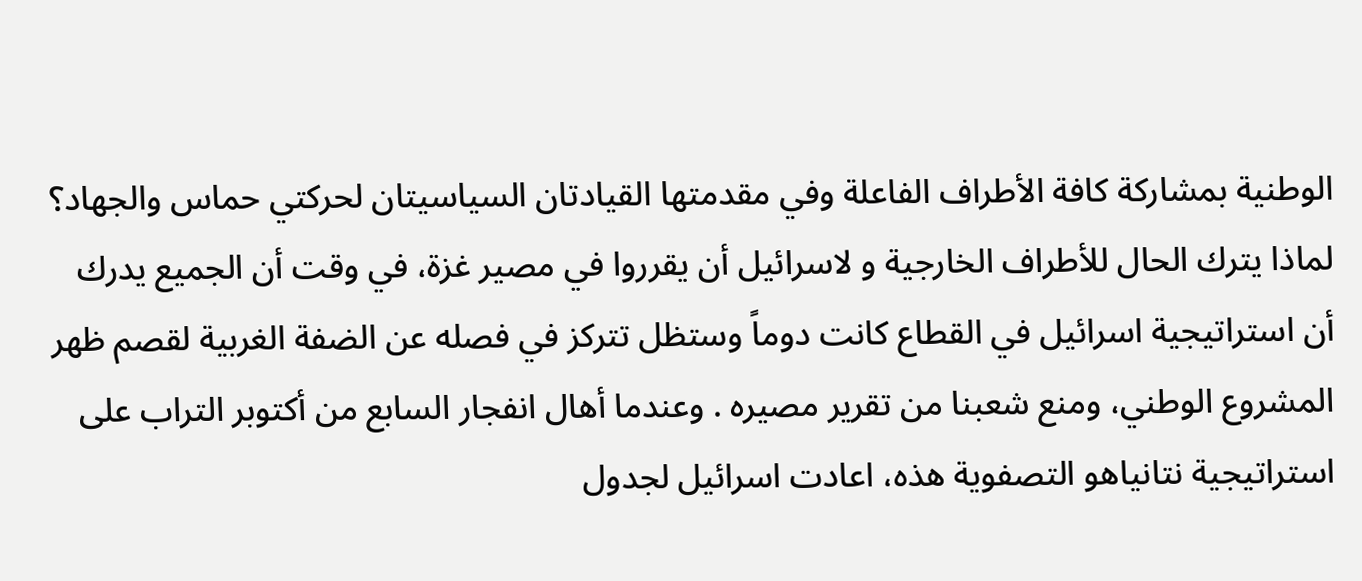الوطنية بمشاركة كافة الأطراف الفاعلة وفي مقدمتها القيادتان السياسيتان لحركتي حماس والجهاد؟ لماذا يترك الحال للأطراف الخارجية و لاسرائيل أن يقرروا في مصير غزة، في وقت أن الجميع يدرك أن استراتيجية اسرائيل في القطاع كانت دوماً وستظل تتركز في فصله عن الضفة الغربية لقصم ظهر المشروع الوطني، ومنع شعبنا من تقرير مصيره . وعندما أهال انفجار السابع من أكتوبر التراب على استراتيجية نتانياهو التصفوية هذه، اعادت اسرائيل لجدول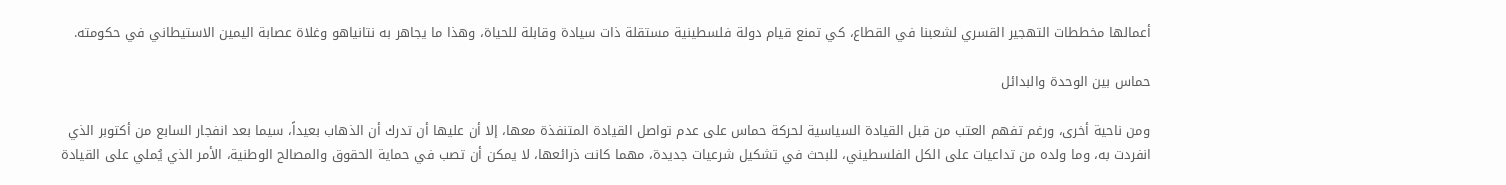أعمالها مخططات التهجير القسري لشعبنا في القطاع، كي تمنع قيام دولة فلسطينية مستقلة ذات سيادة وقابلة للحياة، وهذا ما يجاهر به نتانياهو وغلاة عصابة اليمين الاستيطاني في حكومته.

حماس بين الوحدة والبدائل

ومن ناحية أخرى، ورغم تفهم العتب من قبل القيادة السياسية لحركة حماس على عدم تواصل القيادة المتنفذة معها، إلا أن عليها أن تدرك أن الذهاب بعيداً، سيما بعد انفجار السابع من أكتوبر الذي انفردت به، وما ولده من تداعيات على الكل الفلسطيني، للبحث في تشكيل شرعيات جديدة، مهما كانت ذرائعها، لا يمكن أن تصب في حماية الحقوق والمصالح الوطنية، الأمر الذي يُملي على القيادة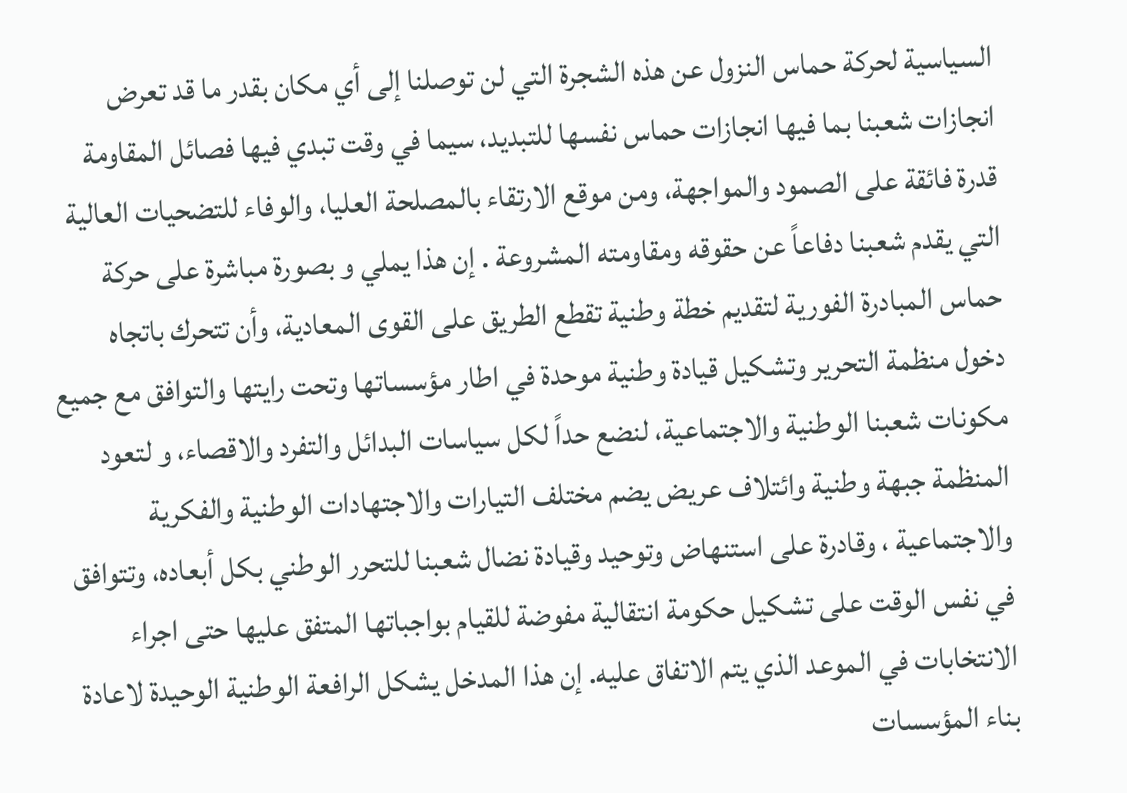السياسية لحركة حماس النزول عن هذه الشجرة التي لن توصلنا إلى أي مكان بقدر ما قد تعرض انجازات شعبنا بما فيها انجازات حماس نفسها للتبديد، سيما في وقت تبدي فيها فصائل المقاومة قدرة فائقة على الصمود والمواجهة، ومن موقع الارتقاء بالمصلحة العليا، والوفاء للتضحيات العالية التي يقدم شعبنا دفاعاً عن حقوقه ومقاومته المشروعة . إن هذا يملي و بصورة مباشرة على حركة حماس المبادرة الفورية لتقديم خطة وطنية تقطع الطريق على القوى المعادية، وأن تتحرك باتجاه دخول منظمة التحرير وتشكيل قيادة وطنية موحدة في اطار مؤسساتها وتحت رايتها والتوافق مع جميع مكونات شعبنا الوطنية والاجتماعية، لنضع حداً لكل سياسات البدائل والتفرد والاقصاء، و لتعود المنظمة جبهة وطنية وائتلاف عريض يضم مختلف التيارات والاجتهادات الوطنية والفكرية والاجتماعية ، وقادرة على استنهاض وتوحيد وقيادة نضال شعبنا للتحرر الوطني بكل أبعاده، وتتوافق في نفس الوقت على تشكيل حكومة انتقالية مفوضة للقيام بواجباتها المتفق عليها حتى اجراء الانتخابات في الموعد الذي يتم الاتفاق عليه. إن هذا المدخل يشكل الرافعة الوطنية الوحيدة لاعادة بناء المؤسسات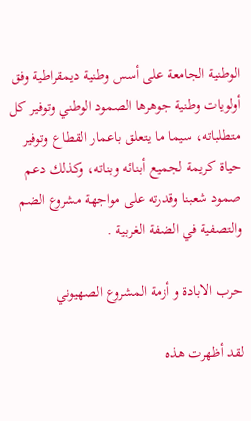الوطنية الجامعة على أسس وطنية ديمقراطية وفق أولويات وطنية جوهرها الصمود الوطني وتوفير كل متطلباته، سيما ما يتعلق باعمار القطاع وتوفير حياة كريمة لجميع أبنائه وبناته، وكذلك دعم صمود شعبنا وقدرته على مواجهة مشروع الضم والتصفية في الضفة الغربية .

حرب الابادة و أزمة المشروع الصهيوني

لقد أظهرت هذه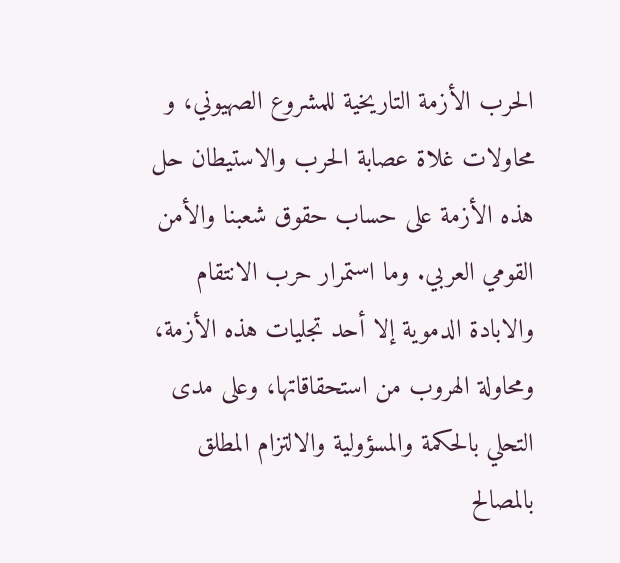الحرب الأزمة التاريخية للمشروع الصهيوني، و محاولات غلاة عصابة الحرب والاستيطان حل هذه الأزمة على حساب حقوق شعبنا والأمن القومي العربي. وما استمرار حرب الانتقام والابادة الدموية إلا أحد تجليات هذه الأزمة، ومحاولة الهروب من استحقاقاتها، وعلى مدى التحلي بالحكمة والمسؤولية والالتزام المطلق بالمصالح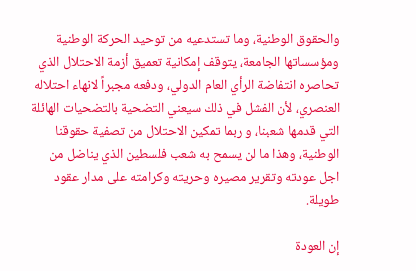والحقوق الوطنية، وما تستدعيه من توحيد الحركة الوطنية ومؤسساتها الجامعة، يتوقف إمكانية تعميق أزمة الاحتلال الذي تحاصره انتفاضة الرأي العام الدولي، ودفعه مجبراً لانهاء احتلاله العنصري، لأن الفشل في ذلك سيعني التضحية بالتضحيات الهائلة التي قدمها شعبنا، و ربما تمكين الاحتلال من تصفية حقوقنا الوطنية، وهذا ما لن يسمح به شعب فلسطين الذي يناضل من اجل عودته وتقرير مصيره وحريته وكرامته على مدار عقود طويلة.

إن العودة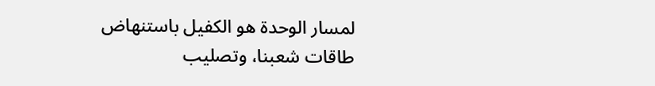لمسار الوحدة هو الكفيل باستنهاض طاقات شعبنا، وتصليب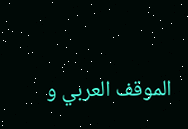الموقف العربي و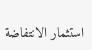استثمار الانتفاضة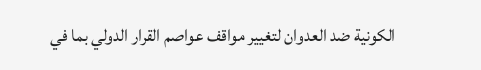الكونية ضد العدوان لتغيير مواقف عواصم القرار الدولي بما في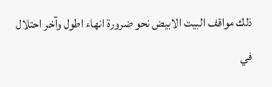ذلك مواقف البيت الابيض نحو ضرورة انهاء اطول وآخر احتلال في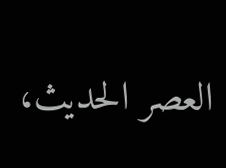العصر الحديث،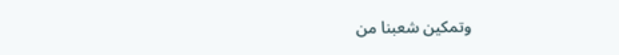وتمكين شعبنا من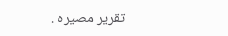تقرير مصيره .